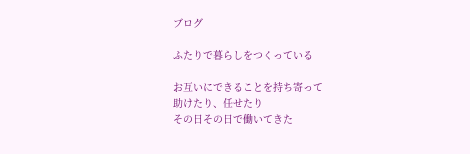ブログ

ふたりで暮らしをつくっている

お互いにできることを持ち寄って
助けたり、任せたり
その日その日で働いてきた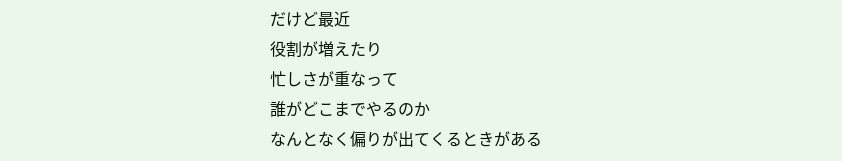だけど最近
役割が増えたり
忙しさが重なって
誰がどこまでやるのか
なんとなく偏りが出てくるときがある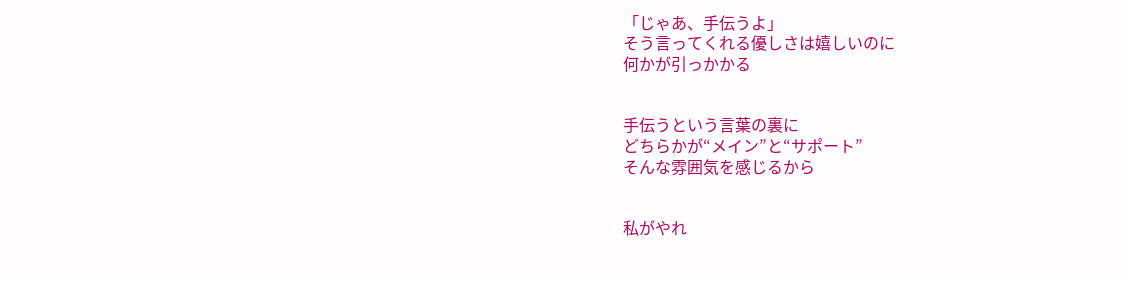「じゃあ、手伝うよ」
そう言ってくれる優しさは嬉しいのに
何かが引っかかる


手伝うという言葉の裏に
どちらかが“メイン”と“サポート”
そんな雰囲気を感じるから


私がやれ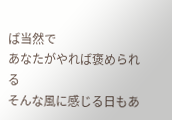ば当然で
あなたがやれば褒められる
そんな風に感じる日もあ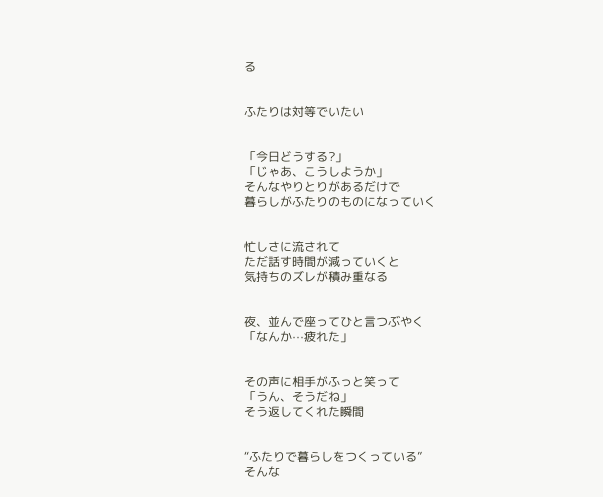る


ふたりは対等でいたい


「今日どうする?」
「じゃあ、こうしようか」
そんなやりとりがあるだけで
暮らしがふたりのものになっていく


忙しさに流されて
ただ話す時間が減っていくと
気持ちのズレが積み重なる


夜、並んで座ってひと言つぶやく
「なんか⋯疲れた」


その声に相手がふっと笑って
「うん、そうだね」
そう返してくれた瞬間


“ふたりで暮らしをつくっている”
そんな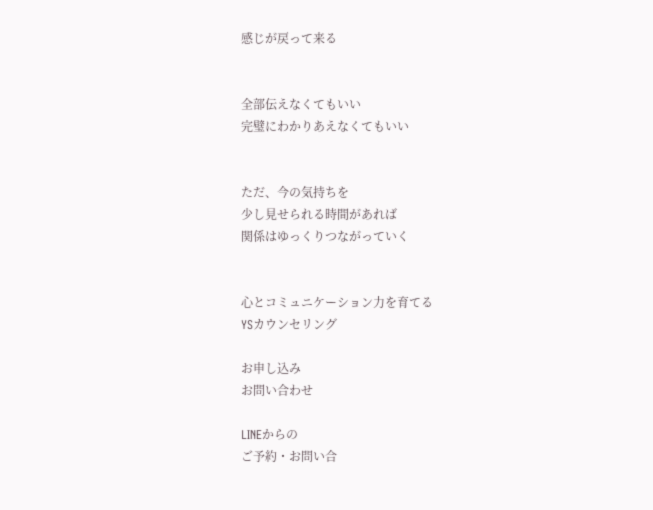感じが戻って来る


全部伝えなくてもいい
完璧にわかりあえなくてもいい


ただ、今の気持ちを
少し見せられる時間があれば
関係はゆっくりつながっていく


心とコミュニケーション力を育てる
YSカウンセリング

お申し込み
お問い合わせ

LINEからの
ご予約・お問い合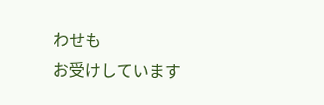わせも
お受けしています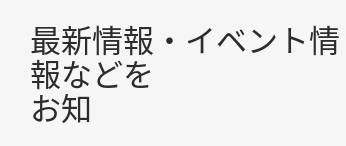最新情報・イベント情報などを
お知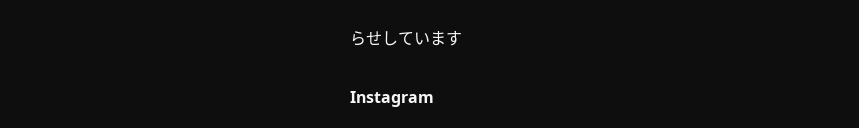らせしています

Instagram